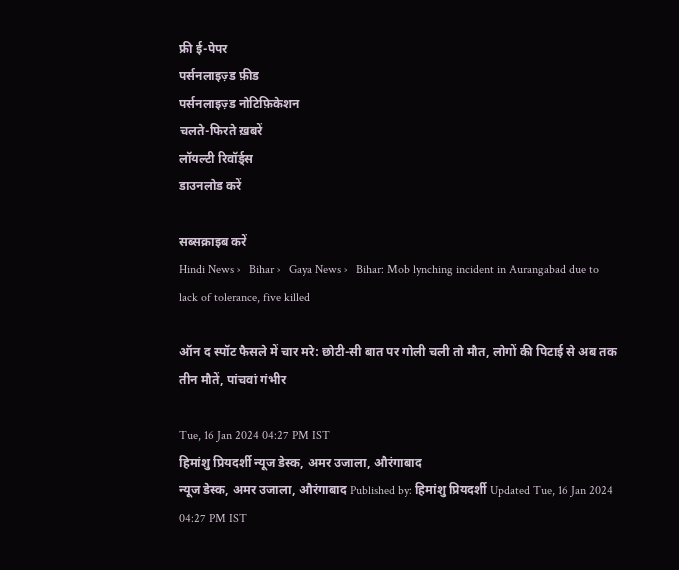फ्री ई-पेपर
पर्सनलाइज़्ड फ़ीड
पर्सनलाइज़्ड नोटिफ़िकेशन
चलते-फिरते ख़बरें
लॉयल्टी रिवॉर्ड्स
डाउनलोड करें

सब्सक्राइब करें
Hindi News ›   Bihar ›   Gaya News ›   Bihar: Mob lynching incident in Aurangabad due to lack of tolerance, five killed

ऑन द स्पॉट फैसले में चार मरे: छोटी-सी बात पर गोली चली तो मौत, लोगों की पिटाई से अब तक तीन मौतें, पांचवां गंभीर

Tue, 16 Jan 2024 04:27 PM IST
हिमांशु प्रियदर्शी न्यूज डेस्क, अमर उजाला, औरंगाबाद
न्यूज डेस्क, अमर उजाला, औरंगाबाद Published by: हिमांशु प्रियदर्शी Updated Tue, 16 Jan 2024 04:27 PM IST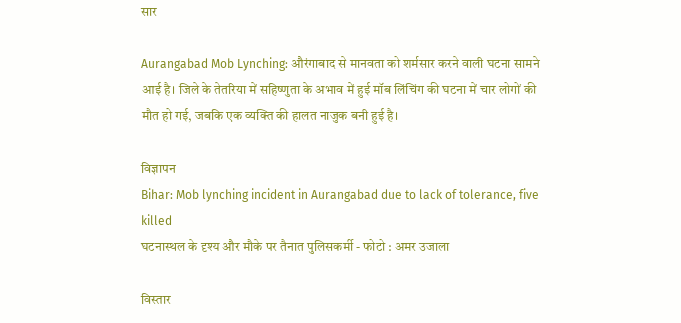सार

Aurangabad Mob Lynching: औरंगाबाद से मानवता को शर्मसार करने वाली घटना सामने आई है। जिले के तेतरिया में सहिष्णुता के अभाव में हुई मॉब लिंचिंग की घटना में चार लोगों की मौत हो गई, जबकि एक व्यक्ति की हालत नाजुक बनी हुई है।

विज्ञापन
Bihar: Mob lynching incident in Aurangabad due to lack of tolerance, five killed
घटनास्थल के दृश्य और मौके पर तैनात पुलिसकर्मी - फोटो : अमर उजाला

विस्तार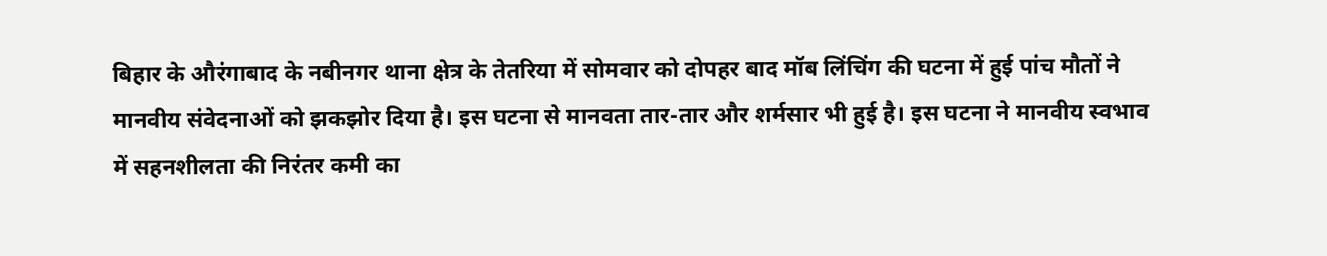बिहार के औरंगाबाद के नबीनगर थाना क्षेत्र के तेतरिया में सोमवार को दोपहर बाद मॉब लिंचिंग की घटना में हुई पांच मौतों ने मानवीय संवेदनाओं को झकझोर दिया है। इस घटना से मानवता तार-तार और शर्मसार भी हुई है। इस घटना ने मानवीय स्वभाव में सहनशीलता की निरंतर कमी का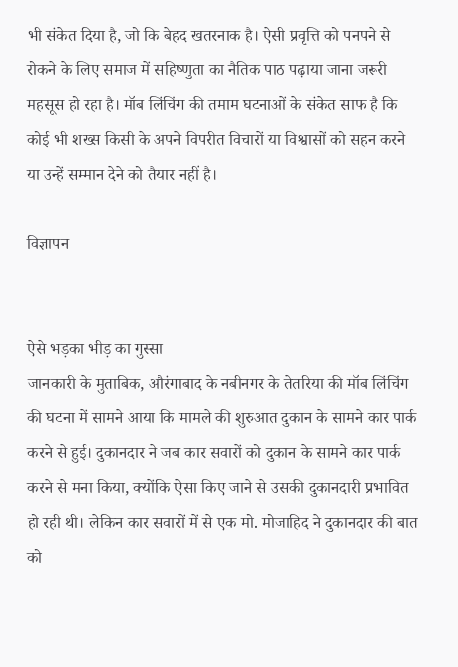भी संकेत दिया है, जो कि बेहद खतरनाक है। ऐसी प्रवृत्ति को पनपने से रोकने के लिए समाज में सहिष्णुता का नैतिक पाठ पढ़ाया जाना जरूरी महसूस हो रहा है। मॉब लिंचिंग की तमाम घटनाओं के संकेत साफ है कि कोई भी शख्स किसी के अपने विपरीत विचारों या विश्वासों को सहन करने या उन्हें सम्मान देने को तैयार नहीं है।

विज्ञापन


ऐसे भड़का भीड़ का गुस्सा
जानकारी के मुताबिक, औरंगाबाद के नबीनगर के तेतरिया की मॉब लिंचिंग की घटना में सामने आया कि मामले की शुरुआत दुकान के सामने कार पार्क करने से हुई। दुकानदार ने जब कार सवारों को दुकान के सामने कार पार्क करने से मना किया, क्योंकि ऐसा किए जाने से उसकी दुकानदारी प्रभावित हो रही थी। लेकिन कार सवारों में से एक मो. मोजाहिद ने दुकानदार की बात को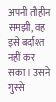अपनी तौहीन समझी, वह इसे बर्दाश्त नहीं कर सका। उसने गुस्से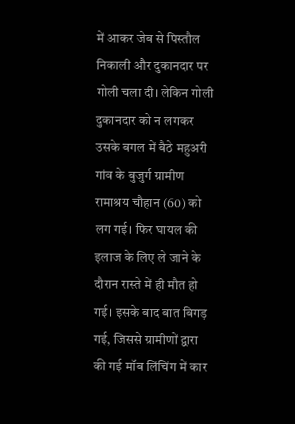में आकर जेब से पिस्तौल निकाली और दुकानदार पर गोली चला दी। लेकिन गोली दुकानदार को न लगकर उसके बगल में बैठे महुअरी गांव के बुजुर्ग ग्रामीण रामाश्रय चौहान (60) को लग गई। फिर घायल की इलाज के लिए ले जाने के दौरान रास्ते में ही मौत हो गई। इसके बाद बात बिगड़ गई, जिससे ग्रामीणों द्वारा की गई मॉब लिंचिंग में कार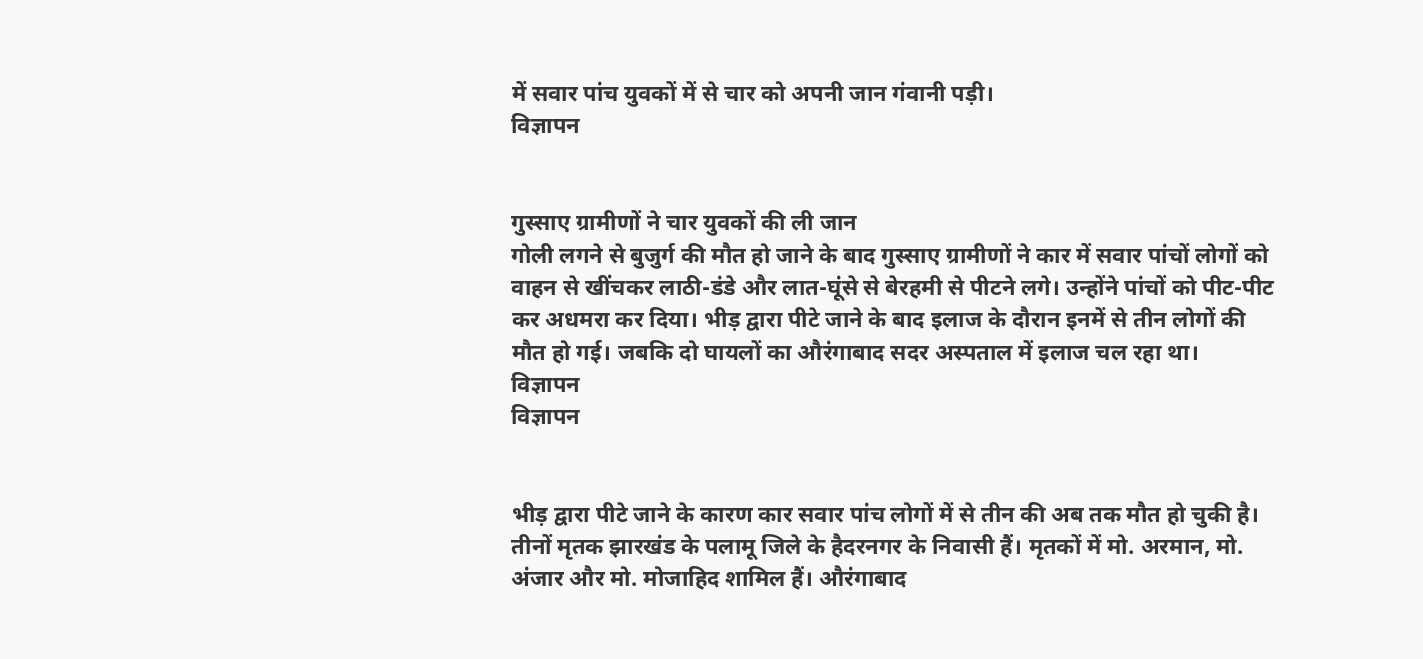में सवार पांच युवकों में से चार को अपनी जान गंवानी पड़ी।
विज्ञापन


गुस्साए ग्रामीणों ने चार युवकों की ली जान
गोली लगने से बुजुर्ग की मौत हो जाने के बाद गुस्साए ग्रामीणों ने कार में सवार पांचों लोगों को वाहन से खींचकर लाठी-डंडे और लात-घूंसे से बेरहमी से पीटने लगे। उन्होंने पांचों को पीट-पीट कर अधमरा कर दिया। भीड़ द्वारा पीटे जाने के बाद इलाज के दौरान इनमें से तीन लोगों की मौत हो गई। जबकि दो घायलों का औरंगाबाद सदर अस्पताल में इलाज चल रहा था।
विज्ञापन
विज्ञापन


भीड़ द्वारा पीटे जाने के कारण कार सवार पांच लोगों में से तीन की अब तक मौत हो चुकी है। तीनों मृतक झारखंड के पलामू जिले के हैदरनगर के निवासी हैं। मृतकों में मो. अरमान, मो. अंजार और मो. मोजाहिद शामिल हैं। औरंगाबाद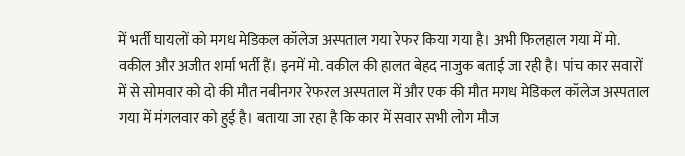में भर्ती घायलों को मगध मेडिकल कॉलेज अस्पताल गया रेफर किया गया है। अभी फिलहाल गया में मो. वकील और अजीत शर्मा भर्ती हैं। इनमें मो. वकील की हालत बेहद नाजुक बताई जा रही है। पांच कार सवारों में से सोमवार को दो की मौत नबीनगर रेफरल अस्पताल में और एक की मौत मगध मेडिकल कॉलेज अस्पताल गया में मंगलवार को हुई है। बताया जा रहा है कि कार में सवार सभी लोग मौज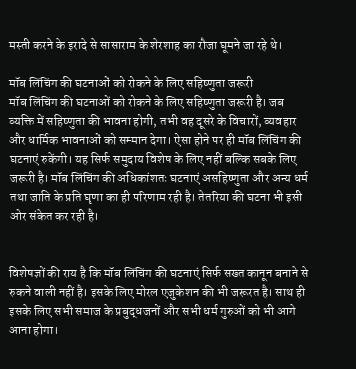मस्ती करने के इरादे से सासाराम के शेरशाह का रौजा घूमने जा रहे थे।

मॉब लिंचिंग की घटनाओं को रोकने के लिए सहिष्णुता जरूरी
मॉब लिंचिंग की घटनाओं को रोकने के लिए सहिष्णुता जरूरी है। जब व्यक्ति में सहिष्णुता की भावना होगी, तभी वह दूसरे के विचारों, व्यवहार और धार्मिक भावनाओं को सम्मान देगा। ऐसा होने पर ही मॉब लिंचिंग की घटनाएं रुकेंगी। यह सिर्फ समुदाय विशेष के लिए नहीं बल्कि सबके लिए जरूरी है। मॉब लिंचिंग की अधिकांशतः घटनाएं असहिष्णुता और अन्य धर्म तथा जाति के प्रति घृणा का ही परिणाम रही है। तेतरिया की घटना भी इसी ओर संकेत कर रही है।


विशेषज्ञों की राय है कि मॉब लिंचिंग की घटनाएं सिर्फ सख्त कानून बनाने से रुकने वाली नहीं है। इसके लिए मोरल एजुकेशन की भी जरूरत है। साथ ही इसके लिए सभी समाज के प्रबुद्धजनों और सभी धर्म गुरुओं को भी आगे आना होगा।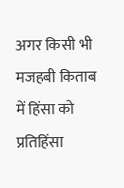अगर किसी भी मजहबी किताब में हिंसा को प्रतिहिंसा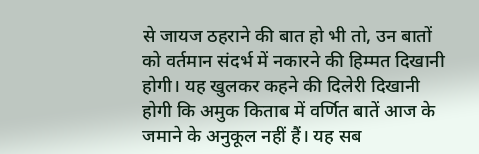से जायज ठहराने की बात हो भी तो, उन बातों को वर्तमान संदर्भ में नकारने की हिम्मत दिखानी होगी। यह खुलकर कहने की दिलेरी दिखानी होगी कि अमुक किताब में वर्णित बातें आज के जमाने के अनुकूल नहीं हैं। यह सब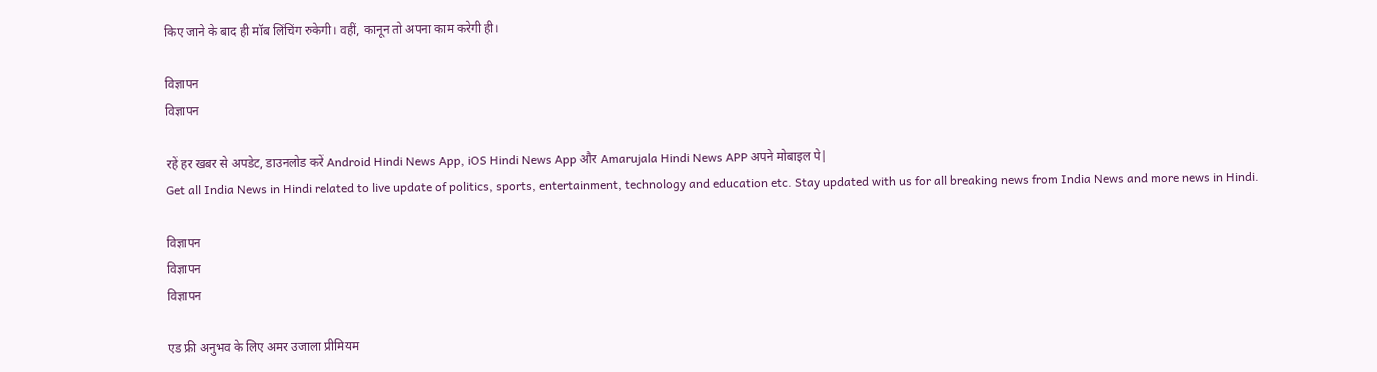किए जाने के बाद ही मॉब लिंचिंग रुकेगी। वहीं, कानून तो अपना काम करेगी ही।

विज्ञापन
विज्ञापन

रहें हर खबर से अपडेट, डाउनलोड करें Android Hindi News App, iOS Hindi News App और Amarujala Hindi News APP अपने मोबाइल पे|
Get all India News in Hindi related to live update of politics, sports, entertainment, technology and education etc. Stay updated with us for all breaking news from India News and more news in Hindi.

विज्ञापन
विज्ञापन
विज्ञापन

एड फ्री अनुभव के लिए अमर उजाला प्रीमियम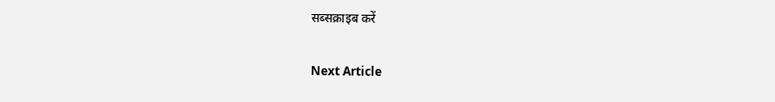सब्सक्राइब करें

Next Article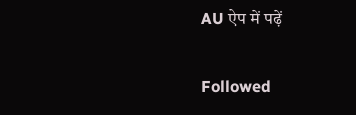AU ऐप में पढ़ें

Followed